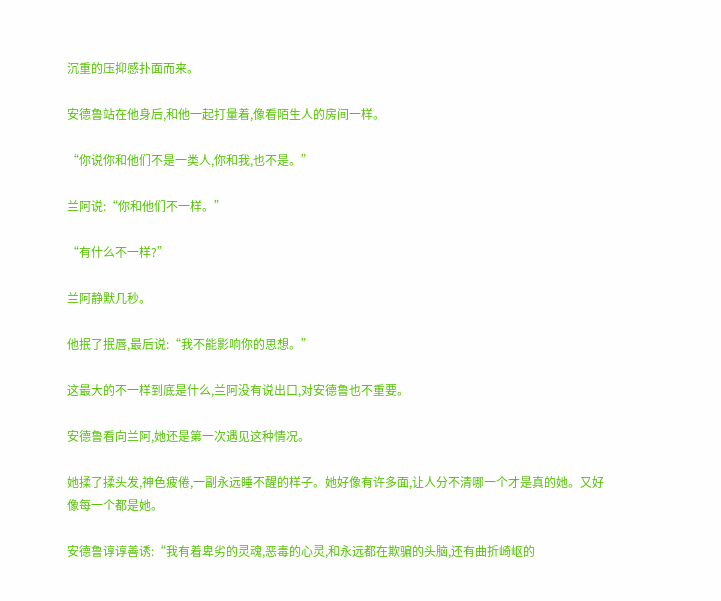沉重的压抑感扑面而来。

安德鲁站在他身后,和他一起打量着,像看陌生人的房间一样。

“你说你和他们不是一类人,你和我,也不是。”

兰阿说:“你和他们不一样。”

“有什么不一样?”

兰阿静默几秒。

他抿了抿唇,最后说:“我不能影响你的思想。”

这最大的不一样到底是什么,兰阿没有说出口,对安德鲁也不重要。

安德鲁看向兰阿,她还是第一次遇见这种情况。

她揉了揉头发,神色疲倦,一副永远睡不醒的样子。她好像有许多面,让人分不清哪一个才是真的她。又好像每一个都是她。

安德鲁谆谆善诱:“我有着卑劣的灵魂,恶毒的心灵,和永远都在欺骗的头脑,还有曲折崎岖的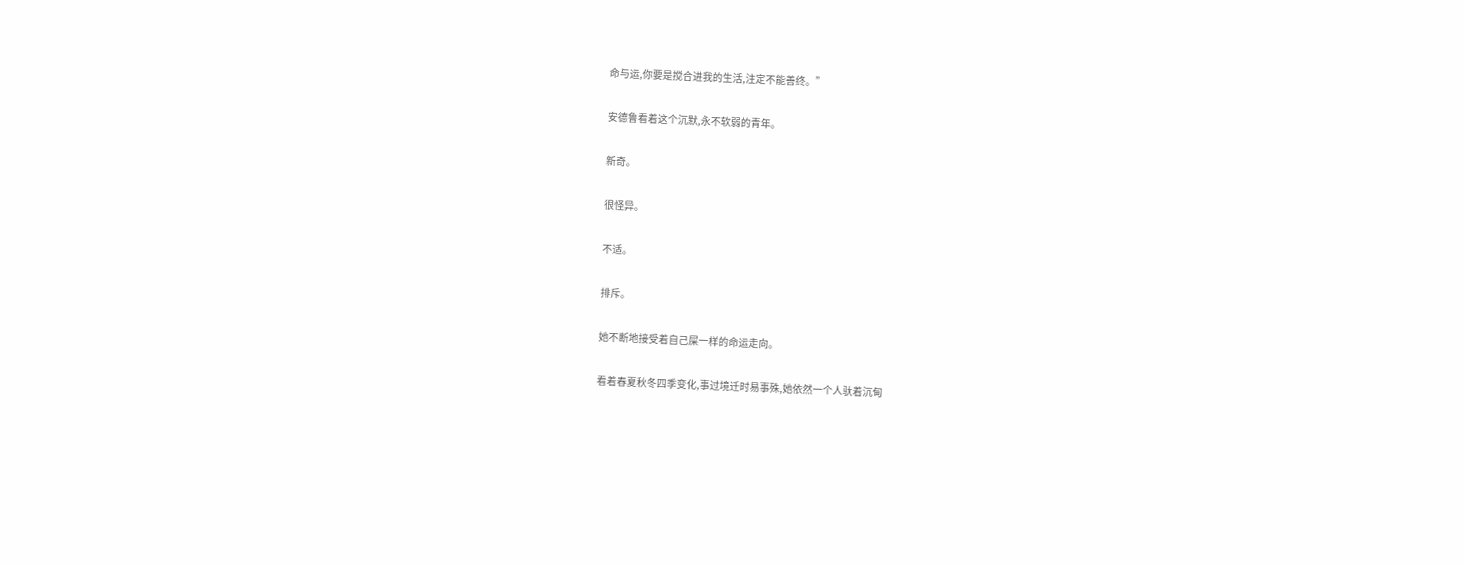命与运,你要是搅合进我的生活,注定不能善终。”

安德鲁看着这个沉默,永不软弱的青年。

新奇。

很怪异。

不适。

排斥。

她不断地接受着自己屎一样的命运走向。

看着春夏秋冬四季变化,事过境迁时易事殊,她依然一个人驮着沉甸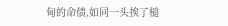甸的命债,如同一头挨了槌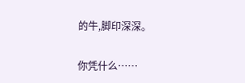的牛,脚印深深。

你凭什么……